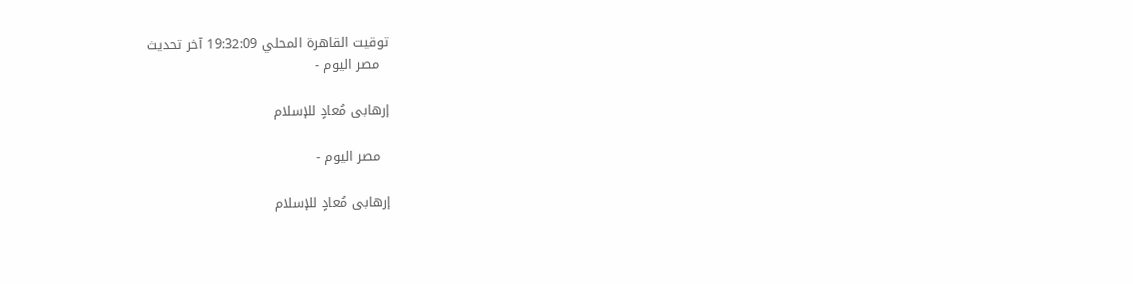توقيت القاهرة المحلي 19:32:09 آخر تحديث
  مصر اليوم -

إرهابى مُعادٍ للإسلام

  مصر اليوم -

إرهابى مُعادٍ للإسلام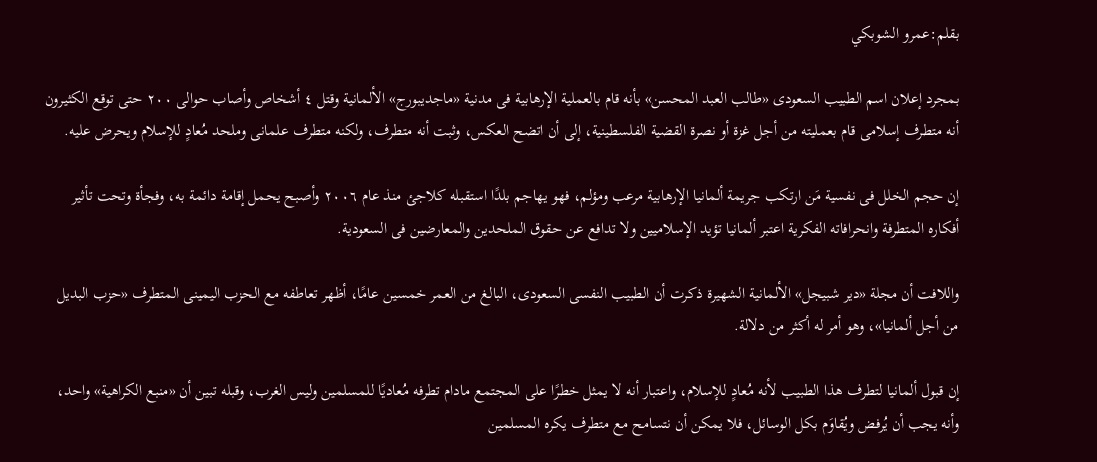بقلم:عمرو الشوبكي

بمجرد إعلان اسم الطبيب السعودى «طالب العبد المحسن» بأنه قام بالعملية الإرهابية فى مدنية «ماجديبورج» الألمانية وقتل ٤ أشخاص وأصاب حوالى ٢٠٠ حتى توقع الكثيرون أنه متطرف إسلامى قام بعمليته من أجل غزة أو نصرة القضية الفلسطينية، إلى أن اتضح العكس، وثبت أنه متطرف، ولكنه متطرف علمانى وملحد مُعادٍ للإسلام ويحرض عليه.

إن حجم الخلل فى نفسية مَن ارتكب جريمة ألمانيا الإرهابية مرعب ومؤلم، فهو يهاجم بلدًا استقبله كلاجئ منذ عام ٢٠٠٦ وأصبح يحمل إقامة دائمة به، وفجأة وتحت تأثير أفكاره المتطرفة وانحرافاته الفكرية اعتبر ألمانيا تؤيد الإسلاميين ولا تدافع عن حقوق الملحدين والمعارضين فى السعودية.

واللافت أن مجلة «دير شبيجل» الألمانية الشهيرة ذكرت أن الطبيب النفسى السعودى، البالغ من العمر خمسين عامًا، أظهر تعاطفه مع الحزب اليمينى المتطرف «حزب البديل من أجل ألمانيا»، وهو أمر له أكثر من دلالة.

إن قبول ألمانيا لتطرف هذا الطبيب لأنه مُعادٍ للإسلام، واعتبار أنه لا يمثل خطرًا على المجتمع مادام تطرفه مُعاديًا للمسلمين وليس الغرب، وقبله تبين أن «منبع الكراهية» واحد، وأنه يجب أن يُرفض ويُقاوَم بكل الوسائل، فلا يمكن أن نتسامح مع متطرف يكره المسلمين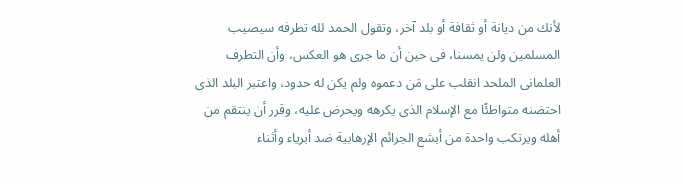لأنك من ديانة أو ثقافة أو بلد آخر، وتقول الحمد لله تطرفه سيصيب المسلمين ولن يمسنا، فى حين أن ما جرى هو العكس، وأن التطرف العلمانى الملحد انقلب على مَن دعموه ولم يكن له حدود، واعتبر البلد الذى احتضنه متواطئًا مع الإسلام الذى يكرهه ويحرض عليه، وقرر أن ينتقم من أهله ويرتكب واحدة من أبشع الجرائم الإرهابية ضد أبرياء وأثناء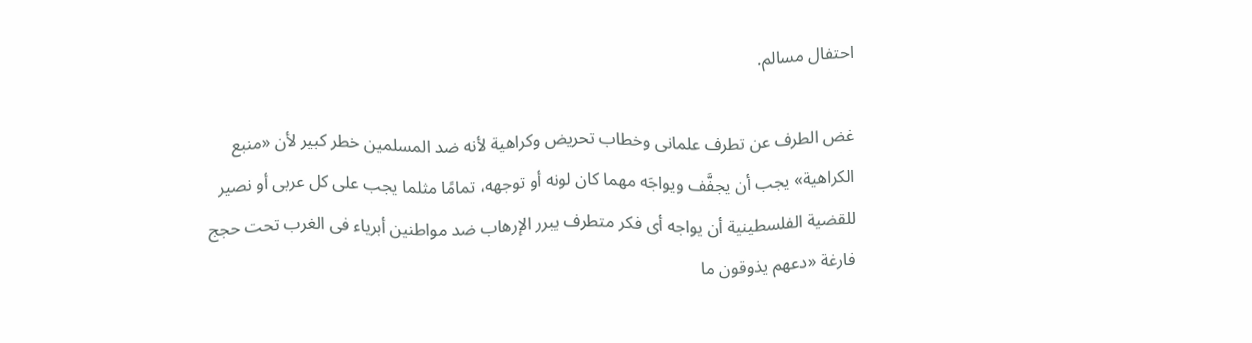احتفال مسالم.

غض الطرف عن تطرف علمانى وخطاب تحريض وكراهية لأنه ضد المسلمين خطر كبير لأن «منبع الكراهية» يجب أن يجفَّف ويواجَه مهما كان لونه أو توجهه، تمامًا مثلما يجب على كل عربى أو نصير للقضية الفلسطينية أن يواجه أى فكر متطرف يبرر الإرهاب ضد مواطنين أبرياء فى الغرب تحت حجج فارغة «دعهم يذوقون ما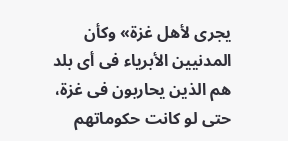يجرى لأهل غزة» وكأن المدنيين الأبرياء فى أى بلد هم الذين يحاربون فى غزة، حتى لو كانت حكوماتهم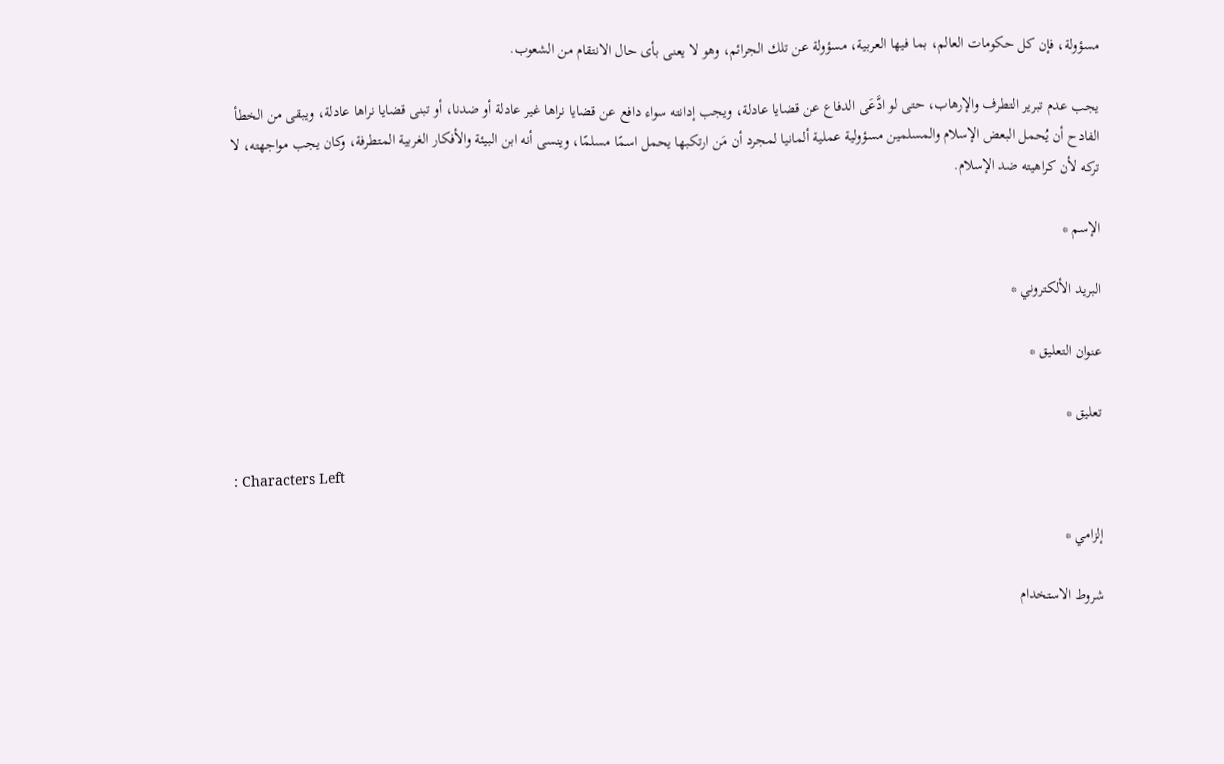مسؤولة، فإن كل حكومات العالم، بما فيها العربية، مسؤولة عن تلك الجرائم، وهو لا يعنى بأى حال الانتقام من الشعوب.

يجب عدم تبرير التطرف والإرهاب، حتى لو ادَّعَى الدفاع عن قضايا عادلة، ويجب إدانته سواء دافع عن قضايا نراها غير عادلة أو ضدنا، أو تبنى قضايا نراها عادلة، ويبقى من الخطأ الفادح أن يُحمل البعض الإسلام والمسلمين مسؤولية عملية ألمانيا لمجرد أن مَن ارتكبها يحمل اسمًا مسلمًا، وينسى أنه ابن البيئة والأفكار الغربية المتطرفة، وكان يجب مواجهته، لا تركه لأن كراهيته ضد الإسلام.

الإسم *

البريد الألكتروني *

عنوان التعليق *

تعليق *

: Characters Left

إلزامي *

شروط الاستخدام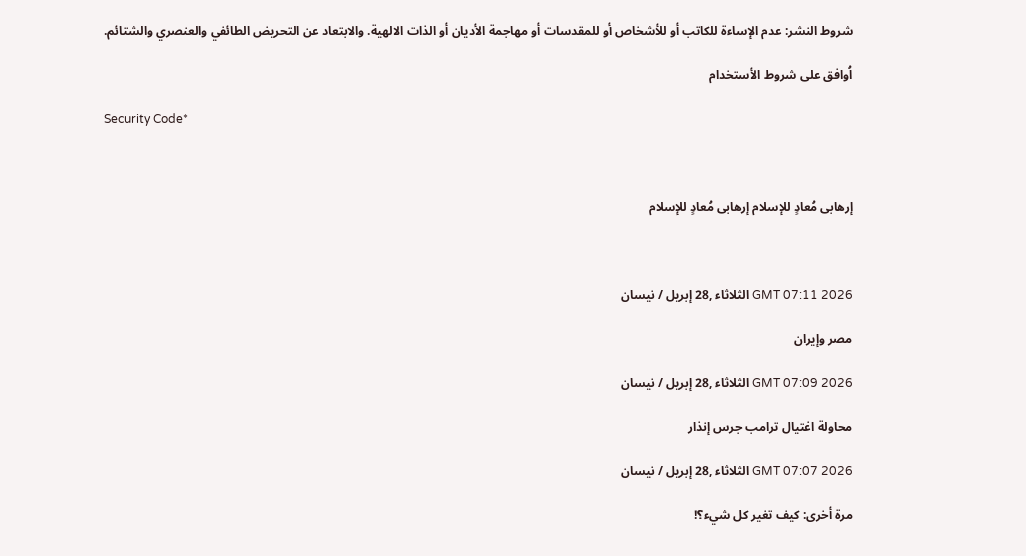شروط النشر: عدم الإساءة للكاتب أو للأشخاص أو للمقدسات أو مهاجمة الأديان أو الذات الالهية. والابتعاد عن التحريض الطائفي والعنصري والشتائم.

اُوافق على شروط الأستخدام

Security Code*



إرهابى مُعادٍ للإسلام إرهابى مُعادٍ للإسلام



GMT 07:11 2026 الثلاثاء ,28 إبريل / نيسان

مصر وإيران

GMT 07:09 2026 الثلاثاء ,28 إبريل / نيسان

محاولة اغتيال ترامب جرس إنذار

GMT 07:07 2026 الثلاثاء ,28 إبريل / نيسان

مرة أخرى: كيف تغير كل شيء؟!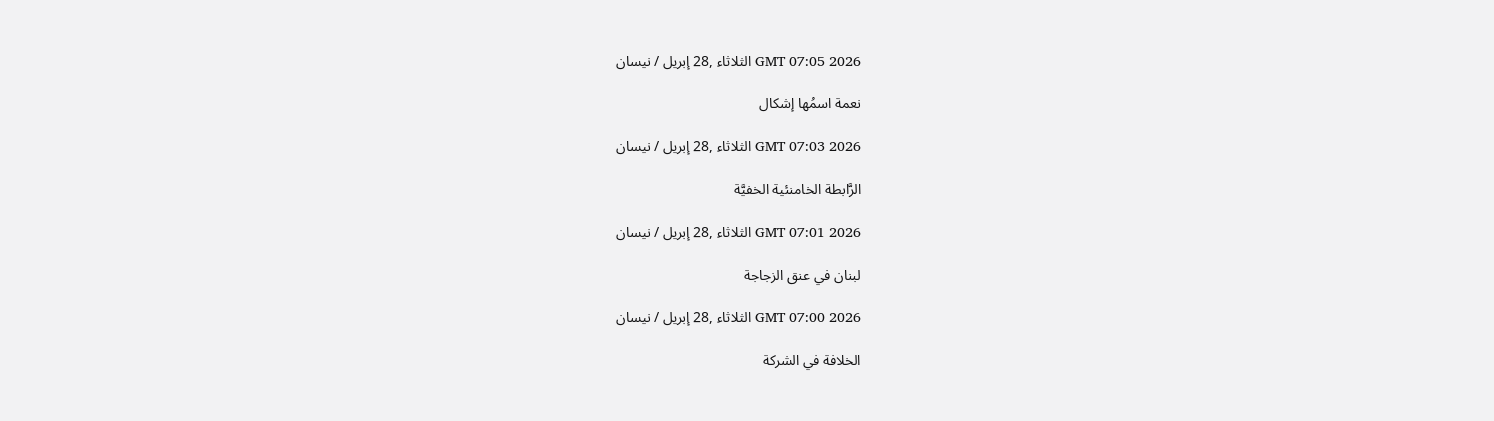GMT 07:05 2026 الثلاثاء ,28 إبريل / نيسان

نعمة اسمُها إشكال

GMT 07:03 2026 الثلاثاء ,28 إبريل / نيسان

الرَّابطة الخامنئية الخفيَّة

GMT 07:01 2026 الثلاثاء ,28 إبريل / نيسان

لبنان في عنق الزجاجة

GMT 07:00 2026 الثلاثاء ,28 إبريل / نيسان

الخلافة في الشركة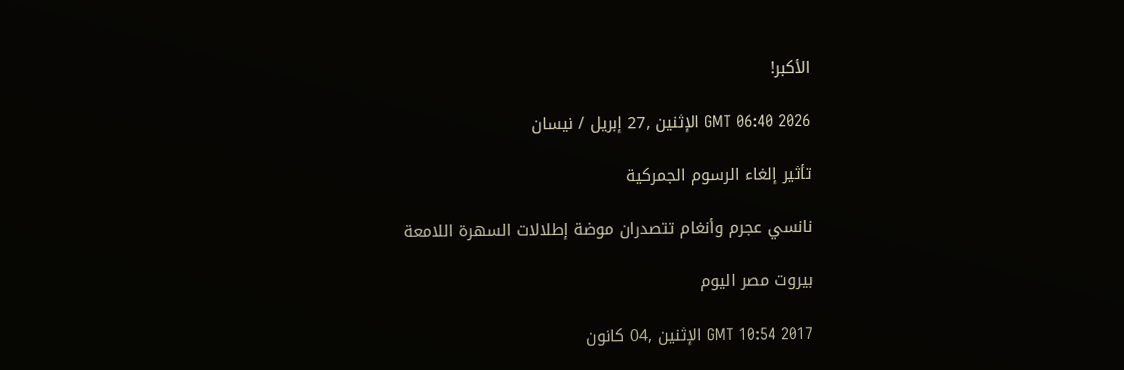الأكبر!

GMT 06:40 2026 الإثنين ,27 إبريل / نيسان

تأثير إلغاء الرسوم الجمركية

نانسي عجرم وأنغام تتصدران موضة إطلالات السهرة اللامعة

بيروت مصر اليوم

GMT 10:54 2017 الإثنين ,04 كانون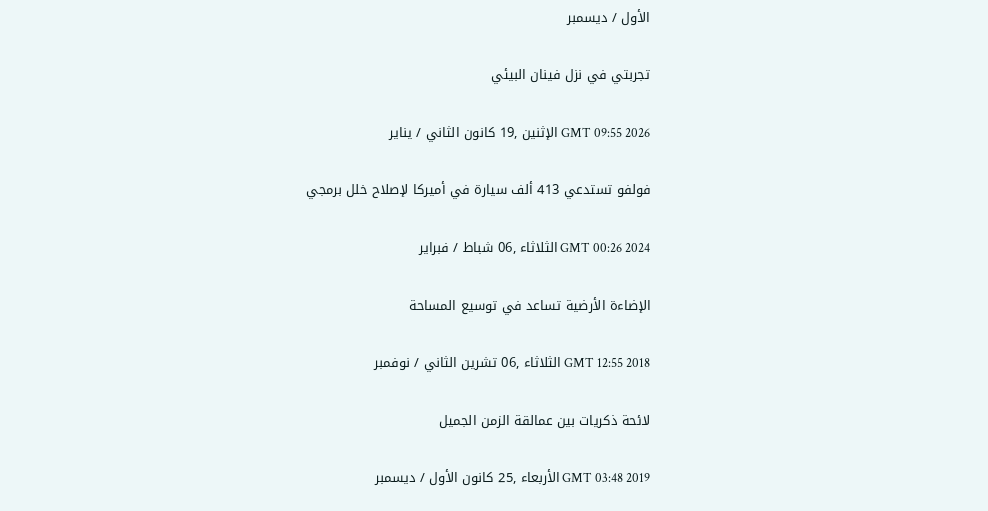الأول / ديسمبر

تجربتي في نزل فينان البيئي

GMT 09:55 2026 الإثنين ,19 كانون الثاني / يناير

فولفو تستدعي 413 ألف سيارة في أميركا لإصلاح خلل برمجي

GMT 00:26 2024 الثلاثاء ,06 شباط / فبراير

الإضاءة الأرضية تساعد في توسيع المساحة

GMT 12:55 2018 الثلاثاء ,06 تشرين الثاني / نوفمبر

لائحة ذكريات بين عمالقة الزمن الجميل

GMT 03:48 2019 الأربعاء ,25 كانون الأول / ديسمبر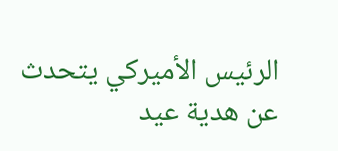الرئيس الأميركي يتحدث عن هدية عيد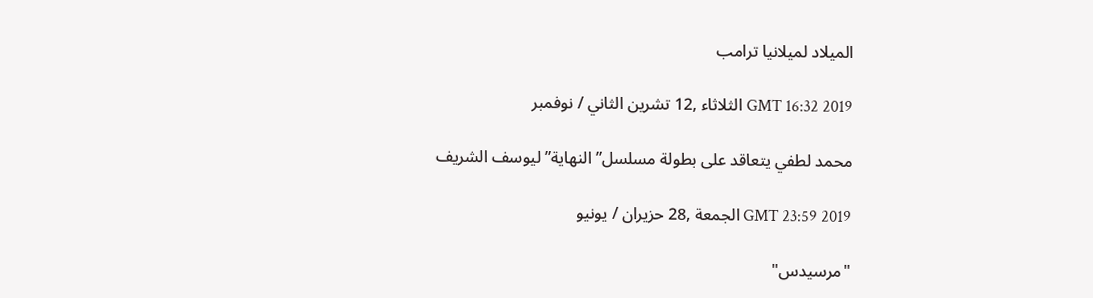الميلاد لميلانيا ترامب

GMT 16:32 2019 الثلاثاء ,12 تشرين الثاني / نوفمبر

محمد لطفي يتعاقد على بطولة مسلسل” النهاية” ليوسف الشريف

GMT 23:59 2019 الجمعة ,28 حزيران / يونيو

"مرسيدس"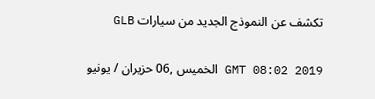تكشف عن النموذج الجديد من سيارات GLB

GMT 08:02 2019 الخميس ,06 حزيران / يونيو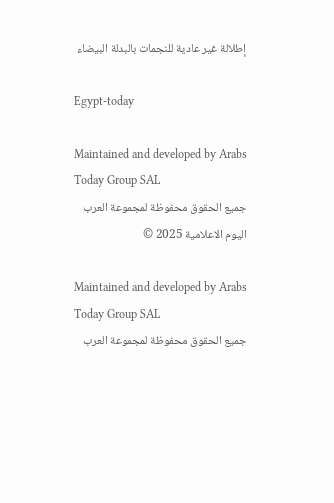إطلالة غير عادية للنجمات بالبدلة البيضاء

Egypt-today

Maintained and developed by Arabs Today Group SAL
جميع الحقوق محفوظة لمجموعة العرب اليوم الاعلامية 2025 ©

Maintained and developed by Arabs Today Group SAL
جميع الحقوق محفوظة لمجموعة العرب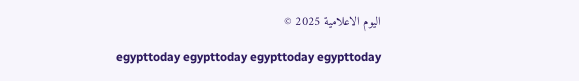اليوم الاعلامية 2025 ©

egypttoday egypttoday egypttoday egypttoday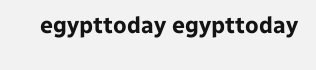egypttoday egypttoday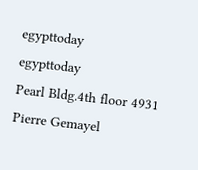egypttoday
egypttoday
Pearl Bldg.4th floor 4931 Pierre Gemayel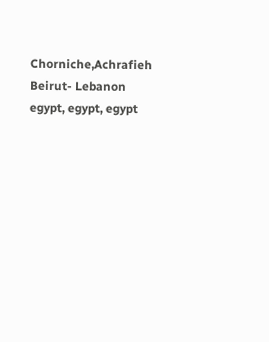Chorniche,Achrafieh Beirut- Lebanon
egypt, egypt, egypt